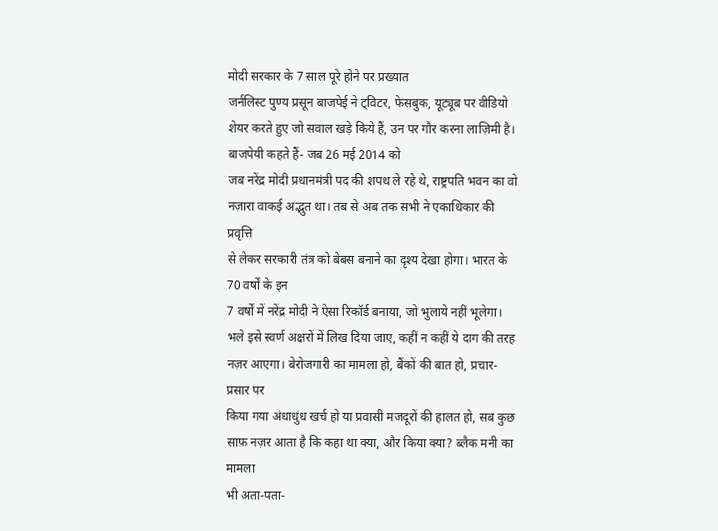मोदी सरकार के 7 साल पूरे होने पर प्रख्यात
जर्नलिस्ट पुण्य प्रसून बाजपेई ने ट्विटर, फेसबुक, यूट्यूब पर वीडियो
शेयर करते हुए जो सवाल खड़े किये हैं, उन पर गौर करना लाज़िमी है।
बाजपेयी कहते हैं- जब 26 मई 2014 को
जब नरेंद्र मोदी प्रधानमंत्री पद की शपथ ले रहे थे, राष्ट्रपति भवन का वो नज़ारा वाकई अद्भुत था। तब से अब तक सभी ने एकाधिकार की प्रवृत्ति
से लेकर सरकारी तंत्र को बेबस बनाने का दृश्य देखा होगा। भारत के 70 वर्षों के इन
7 वर्षों में नरेंद्र मोदी ने ऐसा रिकॉर्ड बनाया, जो भुलाये नहीं भूलेगा। भले इसे स्वर्ण अक्षरों में लिख दिया जाए, कहीं न कहीं ये दाग की तरह नज़र आएगा। बेरोजगारी का मामला हो, बैंकों की बात हो, प्रचार-प्रसार पर
किया गया अंधाधुंध खर्च हो या प्रवासी मजदूरों की हालत हो, सब कुछ साफ़ नज़र आता है कि कहा था क्या, और किया क्या? ब्लैक मनी का मामला
भी अता-पता-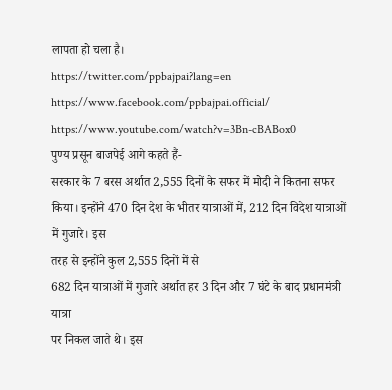लापता हो चला है।
https://twitter.com/ppbajpai?lang=en
https://www.facebook.com/ppbajpai.official/
https://www.youtube.com/watch?v=3Bn-cBABox0
पुण्य प्रसून बाजपेई आगे कहते हैं-
सरकार के 7 बरस अर्थात 2,555 दिनों के सफर में मोदी ने कितना सफर किया। इन्होंने 470 दिन देश के भीतर यात्राओं में, 212 दिन विदेश यात्राओं में गुजारे। इस
तरह से इन्होंने कुल 2,555 दिनों में से
682 दिन यात्राओं में गुजारे अर्थात हर 3 दिन और 7 घंटे के बाद प्रधानमंत्री यात्रा
पर निकल जाते थे। इस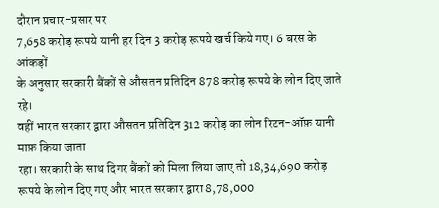दौरान प्रचार-प्रसार पर
7,658 करोड़ रूपये यानी हर दिन 3 करोड़ रूपये खर्च किये गए। 6 बरस के आंकड़ों
के अनुसार सरकारी बैंकों से औसतन प्रतिदिन 878 करोड़ रूपये के लोन दिए जाते रहे।
वहीं भारत सरकार द्वारा औसतन प्रतिदिन 312 करोड़ का लोन रिटन-ऑफ़ यानी माफ़ किया जाता
रहा। सरकारी के साथ दिगर बैंकों को मिला लिया जाए तो 18,34,690 करोड़ रूपये के लोन दिए गए और भारत सरकार द्वारा 8,78,000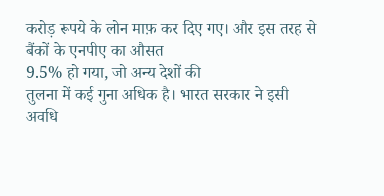करोड़ रूपये के लोन माफ़ कर दिए गए। और इस तरह से बैंकों के एनपीए का औसत
9.5% हो गया, जो अन्य देशों की
तुलना में कई गुना अधिक है। भारत सरकार ने इसी
अवधि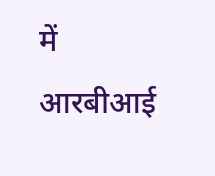में आरबीआई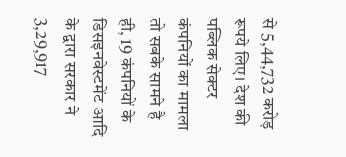से 5,44,732 करोड़ रूपये लिए। देश की पब्लिक सेक्टर कंपनियों का मामला तो सबके सामने है
ही, 19 कंपनियों के डिसइनवेस्टमेंट आदि के द्वारा सरकार ने 3,29,917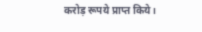करोड़ रूपये प्राप्त किये।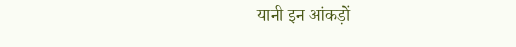यानी इन आंकड़ों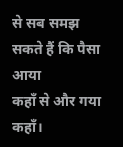से सब समझ सकते हैं कि पैसा आया
कहाँ से और गया कहाँ।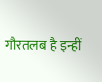गौरतलब है इन्हीं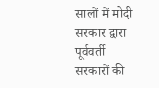सालों में मोदी सरकार द्वारा पूर्ववर्ती
सरकारों की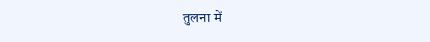तुलना में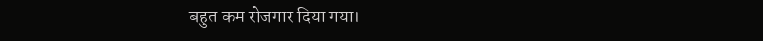बहुत कम रोजगार दिया गया।